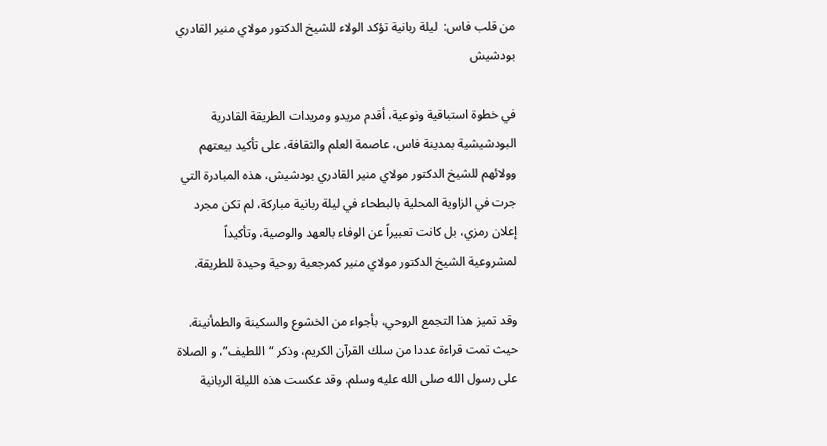من قلب فاس:  ليلة ربانية تؤكد الولاء للشيخ الدكتور مولاي منير القادري بودشيش

في خطوة استباقية ونوعية، أقدم مريدو ومريدات الطريقة القادرية البودشيشية بمدينة فاس، عاصمة العلم والثقافة، على تأكيد بيعتهم وولائهم للشيخ الدكتور مولاي منير القادري بودشيش، هذه المبادرة التي جرت في الزاوية المحلية بالبطحاء في ليلة ربانية مباركة، لم تكن مجرد إعلان رمزي، بل كانت تعبيراً عن الوفاء بالعهد والوصية، وتأكيداً لمشروعية الشيخ الدكتور مولاي منير كمرجعية روحية وحيدة للطريقة.

وقد تميز هذا التجمع الروحي، بأجواء من الخشوع والسكينة والطمأنينة. حيث تمت قراءة عددا من سلك القرآن الكريم، وذكر “اللطيف”، و الصلاة على رسول الله صلى الله عليه وسلم. وقد عكست هذه الليلة الربانية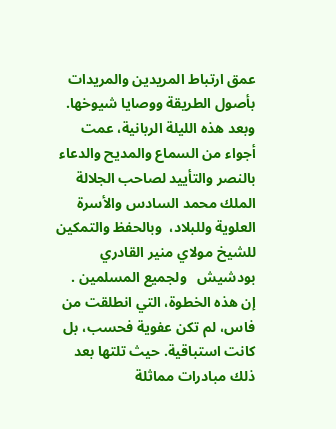عمق ارتباط المريدين والمريدات بأصول الطريقة ووصايا شيوخها. وبعد هذه الليلة الربانية، عمت أجواء من السماع والمديح والدعاء بالنصر والتأييد لصاحب الجلالة الملك محمد السادس والأسرة العلوية وللبلاد،  وبالحفظ والتمكين للشيخ مولاي منير القادري بودشيش   ولجميع المسلمين .
إن هذه الخطوة، التي انطلقت من فاس، لم تكن عفوية فحسب، بل كانت استباقية. حيث تلتها بعد ذلك مبادرات مماثلة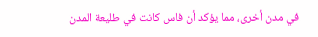في مدن أخرى، مما يؤكد أن فاس كانت في طليعة المدن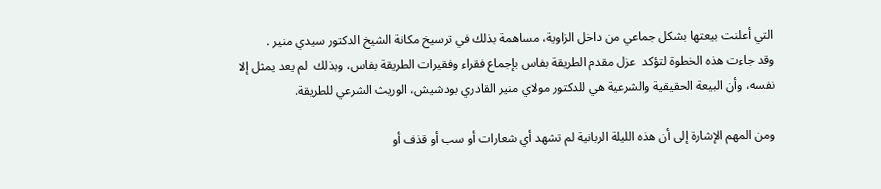التي أعلنت بيعتها بشكل جماعي من داخل الزاوية، مساهمة بذلك في ترسيخ مكانة الشيخ الدكتور سيدي منير .
وقد جاءت هذه الخطوة لتؤكد  عزل مقدم الطريقة بفاس بإجماع فقراء وفقيرات الطريقة بفاس، وبذلك  لم يعد يمثل إلا نفسه، وأن البيعة الحقيقية والشرعية هي للدكتور مولاي منير القادري بودشيش، الوريث الشرعي للطريقة.

ومن المهم الإشارة إلى أن هذه الليلة الربانية لم تشهد أي شعارات أو سب أو قذف أو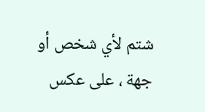شتم لأي شخص أو جهة ، على عكس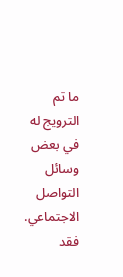ما تم الترويج له في بعض وسائل التواصل الاجتماعي. فقد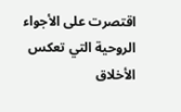اقتصرت على الأجواء الروحية التي تعكس الأخلاق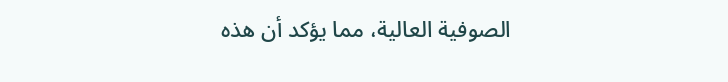الصوفية العالية، مما يؤكد أن هذه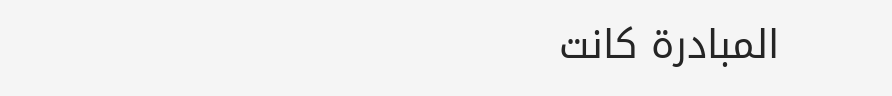المبادرة كانت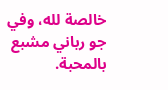خالصة لله، وفي جو رباني مشبع بالمحبة.